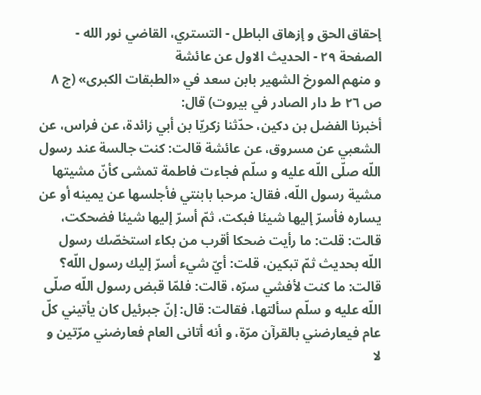إحقاق الحق و إزهاق الباطل - التستري، القاضي نور الله - الصفحة ٢٩ - الحديث الاول عن عائشة
و منهم المورخ الشهير بابن سعد في «الطبقات الكبرى» (ج ٨ ص ٢٦ ط دار الصادر في بيروت) قال:
أخبرنا الفضل بن دكين، حدّثنا زكريّا بن أبي زائدة، عن فراس، عن الشعبي عن مسروق، عن عائشة قالت: كنت جالسة عند رسول اللّه صلّى اللّه عليه و سلّم فجاءت فاطمة تمشى كأنّ مشيتها مشية رسول اللّه، فقال: مرحبا بابنتي فأجلسها عن يمينه أو عن يساره فأسرّ إليها شيئا فبكت، ثمّ أسرّ إليها شيئا فضحكت، قالت: قلت: ما رأيت ضحكا أقرب من بكاء استخصّك رسول اللّه بحديث ثمّ تبكين، قلت: أيّ شيء أسرّ إليك رسول اللّه؟ قالت: ما كنت لأفشي سرّه، قالت: فلمّا قبض رسول اللّه صلّى اللّه عليه و سلّم سألتها، فقالت: قال: إنّ جبرئيل كان يأتيني كلّ عام فيعارضني بالقرآن مرّة، و أنه أتانى العام فعارضني مرّتين و لا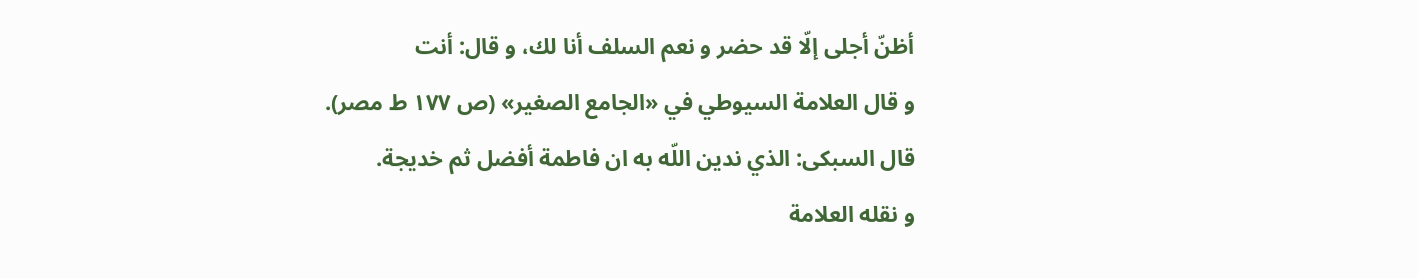أظنّ أجلى إلّا قد حضر و نعم السلف أنا لك، و قال: أنت
و قال العلامة السيوطي في «الجامع الصغير» (ص ١٧٧ ط مصر).
قال السبكى: الذي ندين اللّه به ان فاطمة أفضل ثم خديجة.
و نقله العلامة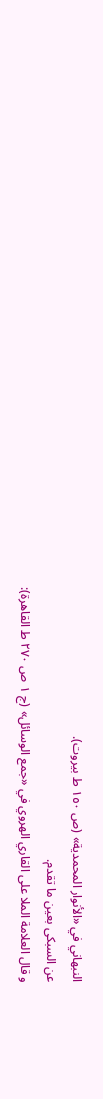النبهاني في «الأنوار المحمدية» (ص ١٥٠ ط بيروت).
عن السبكى بعين ما تقدم.
و قال العلامة الملا على القاري الهروي في «جمع الوسائل» (ج ١ ص ٢٧٠ ط القاهرة):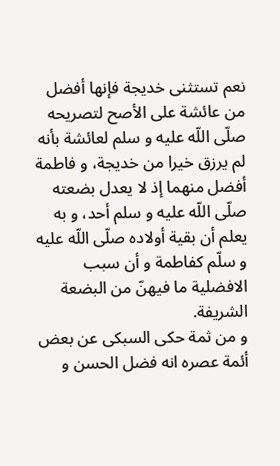نعم تستثنى خديجة فإنها أفضل من عائشة على الأصح لتصريحه صلّى اللّه عليه و سلم لعائشة بأنه لم يرزق خيرا من خديجة، و فاطمة أفضل منهما إذ لا يعدل بضعته صلّى اللّه عليه و سلم أحد، و به يعلم أن بقية أولاده صلّى اللّه عليه و سلّم كفاطمة و أن سبب الافضلية ما فيهنّ من البضعة الشريفة.
و من ثمة حكى السبكى عن بعض أئمة عصره انه فضل الحسن و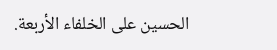الحسين على الخلفاء الأربعة.